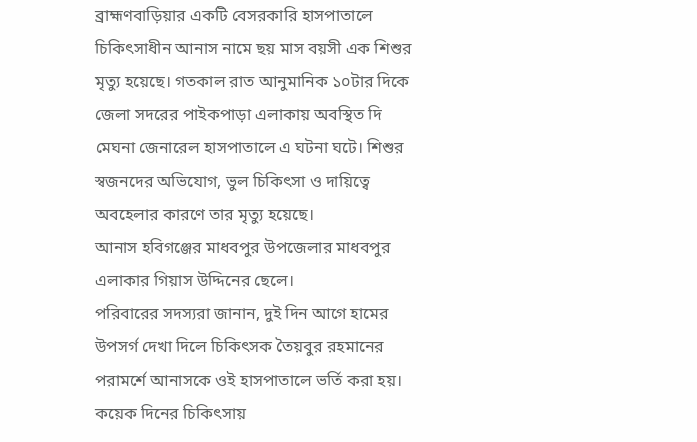ব্রাহ্মণবাড়িয়ার একটি বেসরকারি হাসপাতালে চিকিৎসাধীন আনাস নামে ছয় মাস বয়সী এক শিশুর মৃত্যু হয়েছে। গতকাল রাত আনুমানিক ১০টার দিকে জেলা সদরের পাইকপাড়া এলাকায় অবস্থিত দি মেঘনা জেনারেল হাসপাতালে এ ঘটনা ঘটে। শিশুর স্বজনদের অভিযোগ, ভুল চিকিৎসা ও দায়িত্বে অবহেলার কারণে তার মৃত্যু হয়েছে।
আনাস হবিগঞ্জের মাধবপুর উপজেলার মাধবপুর এলাকার গিয়াস উদ্দিনের ছেলে।
পরিবারের সদস্যরা জানান, দুই দিন আগে হামের উপসর্গ দেখা দিলে চিকিৎসক তৈয়বুর রহমানের পরামর্শে আনাসকে ওই হাসপাতালে ভর্তি করা হয়। কয়েক দিনের চিকিৎসায়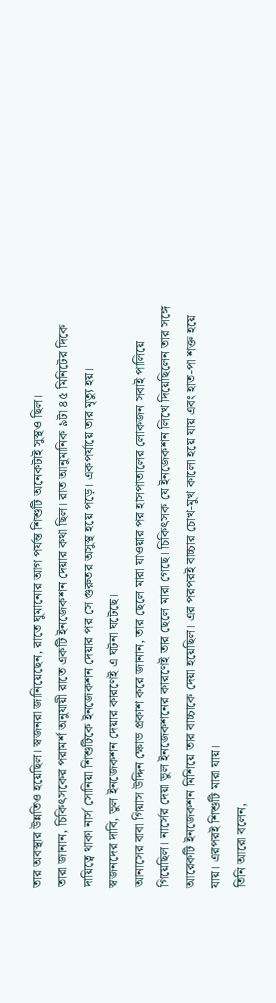তার অবস্থার উন্নতিও হয়েছিল। স্বজনরা জানিয়েছেন, রাতে ঘুমানোর আগ পর্যন্ত শিশুটি অনেকটাই সুস্থও ছিল।
তারা জানান, চিকিৎসকের পরামর্শ অনুযায়ী রাতে একটি ইনজেকশন দেয়ার কথা ছিল। রাত আনুমানিক ৯টা ৪৫ মিনিটের দিকে দায়িত্বে থাকা নার্স সোনিয়া শিশুটিকে ইনজেকশন দেয়ার পর সে গুরুতর অসুস্থ হয়ে পড়ে। একপর্যায়ে তার মৃত্যু হয়।
স্বজনদের দাবি, ভুল ইনজেকশন দেয়ার কারণেই এ ঘটনা ঘটেছে।
আনাসের বাবা গিয়াস উদ্দিন ক্ষোভ প্রকাশ করে জানান, তার ছেলে মারা যাওয়ার পর হাসপাতালের লোকজন সবাই পালিয়ে গিয়েছিল। নার্সের দেয়া ভুল ইনজেকশনের কারণেই তার ছেলে মারা গেছে। চিকিৎসক যে ইনজেকশন লিখে দিয়েছিলেন তার সঙ্গে আরেকটি ইনজেকশন মিশিয়ে তার বাচ্চাকে দেয়া হয়েছিল। এর পরপরই বাচ্চার চোখ-মুখ কালো হয়ে যায় এবং হাত-পা শক্ত হয়ে যায়। এরপরই শিশুটি মারা যায়।
তিনি আরো বলেন,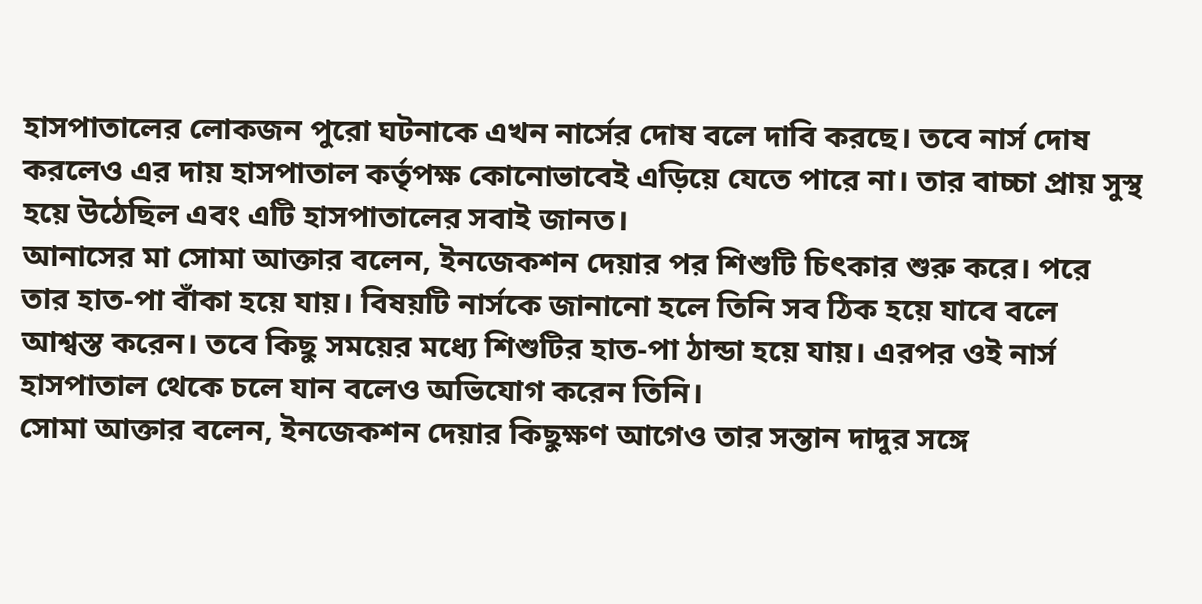হাসপাতালের লোকজন পুরো ঘটনাকে এখন নার্সের দোষ বলে দাবি করছে। তবে নার্স দোষ করলেও এর দায় হাসপাতাল কর্তৃপক্ষ কোনোভাবেই এড়িয়ে যেতে পারে না। তার বাচ্চা প্রায় সুস্থ হয়ে উঠেছিল এবং এটি হাসপাতালের সবাই জানত।
আনাসের মা সোমা আক্তার বলেন, ইনজেকশন দেয়ার পর শিশুটি চিৎকার শুরু করে। পরে তার হাত-পা বাঁকা হয়ে যায়। বিষয়টি নার্সকে জানানো হলে তিনি সব ঠিক হয়ে যাবে বলে আশ্বস্ত করেন। তবে কিছু সময়ের মধ্যে শিশুটির হাত-পা ঠান্ডা হয়ে যায়। এরপর ওই নার্স হাসপাতাল থেকে চলে যান বলেও অভিযোগ করেন তিনি।
সোমা আক্তার বলেন, ইনজেকশন দেয়ার কিছুক্ষণ আগেও তার সন্তান দাদুর সঙ্গে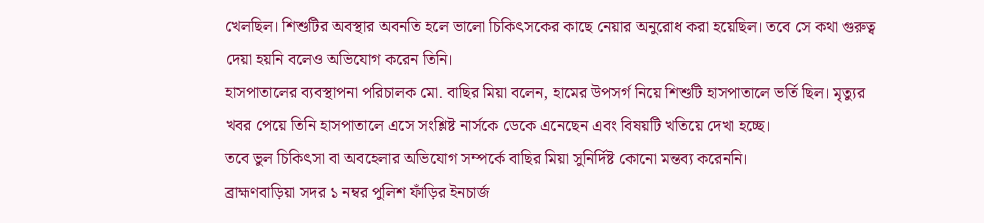খেলছিল। শিশুটির অবস্থার অবনতি হলে ভালো চিকিৎসকের কাছে নেয়ার অনুরোধ করা হয়েছিল। তবে সে কথা গুরুত্ব দেয়া হয়নি বলেও অভিযোগ করেন তিনি।
হাসপাতালের ব্যবস্থাপনা পরিচালক মো. বাছির মিয়া বলেন, হামের উপসর্গ নিয়ে শিশুটি হাসপাতালে ভর্তি ছিল। মৃত্যুর খবর পেয়ে তিনি হাসপাতালে এসে সংশ্লিষ্ট নার্সকে ডেকে এনেছেন এবং বিষয়টি খতিয়ে দেখা হচ্ছে।
তবে ভুল চিকিৎসা বা অবহেলার অভিযোগ সম্পর্কে বাছির মিয়া সুনির্দিষ্ট কোনো মন্তব্য করেননি।
ব্রাহ্মণবাড়িয়া সদর ১ নম্বর পুলিশ ফাঁড়ির ইনচার্জ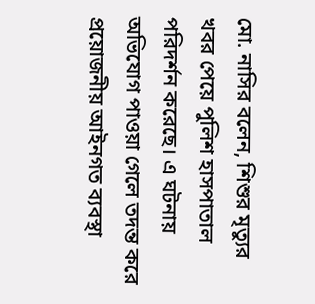মো. নাসির বলেন, শিশুর মৃত্যুর খবর পেয়ে পুলিশ হাসপাতাল পরিদর্শন করেছে। এ ঘটনায় অভিযোগ পাওয়া গেলে তদন্ত করে প্রয়োজনীয় আইনগত ব্যবস্থা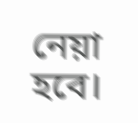নেয়া হবে।